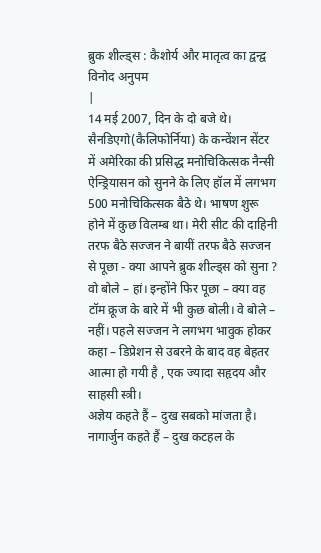ब्रुक शील्ड्स : कैशोर्य और मातृत्व का द्वन्द्व
विनोद अनुपम
|
14 मई 2007, दिन के दो बजे थे। सैनडिएगो(कैलिफोर्निया) के कन्वेंशन सेंटर में अमेरिका की प्रसिद्ध मनोचिकित्सक नैन्सी ऐन्ड्रियासन को सुनने के लिए हॉल में लगभग 500 मनोचिकित्सक बैठे थे। भाषण शुरू होने में कुछ विलम्ब था। मेरी सीट की दाहिनी तरफ बैठे सज्जन ने बायीं तरफ बैठे सज्जन से पूछा - क्या आपने ब्रुक शील्ड्स को सुना ? वो बोले – हां। इन्होंने फिर पूछा – क्या वह टॉम क्रूज के बारे में भी कुछ बोली। वे बोले – नहीं। पहले सज्जन ने लगभग भावुक होकर कहा – डिप्रेशन से उबरने के बाद वह बेहतर आत्मा हो गयी है , एक ज्यादा सहृदय और साहसी स्त्री।
अज्ञेय कहते हैं – दुख सबको मांजता है। नागार्जुन कहते हैं – दुख कटहल के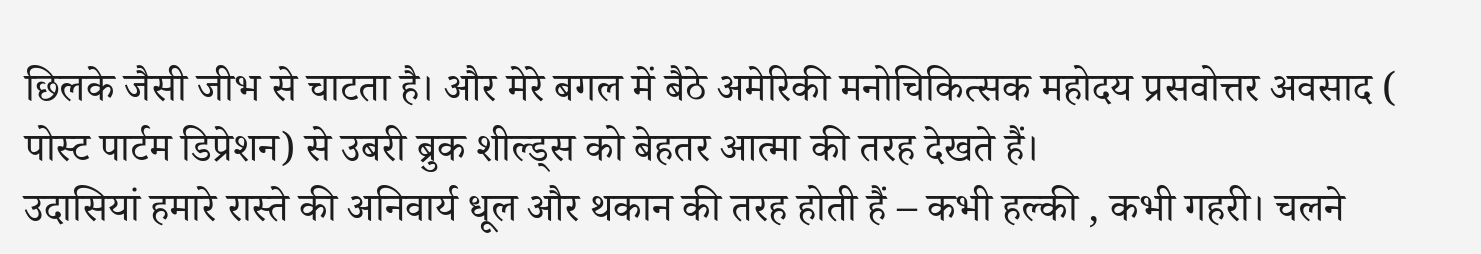छिलके जैसी जीभ से चाटता है। और मेरे बगल में बैठे अमेरिकी मनोचिकित्सक महोदय प्रसवोत्तर अवसाद ( पोस्ट पार्टम डिप्रेशन) से उबरी ब्रुक शील्ड्स को बेहतर आत्मा की तरह देखते हैं।
उदासियां हमारे रास्ते की अनिवार्य धूल और थकान की तरह होती हैं – कभी हल्की , कभी गहरी। चलने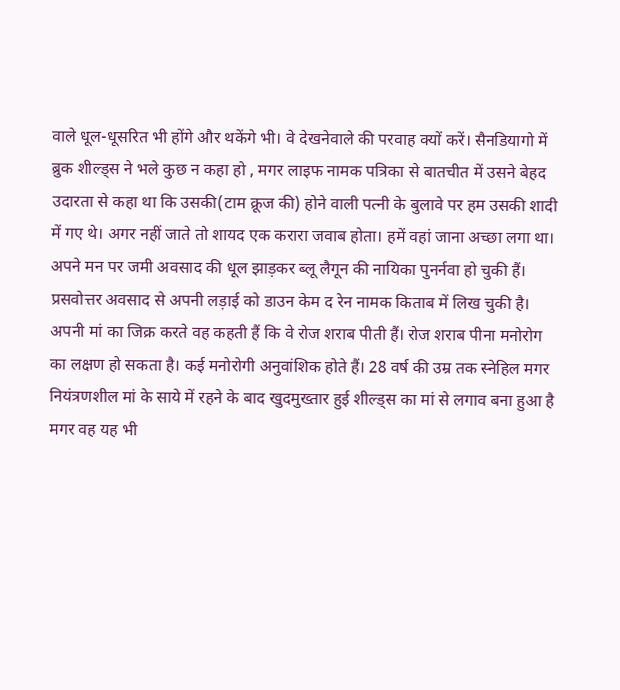वाले धूल-धूसरित भी होंगे और थकेंगे भी। वे देखनेवाले की परवाह क्यों करें। सैनडियागो में ब्रुक शील्ड्स ने भले कुछ न कहा हो , मगर लाइफ नामक पत्रिका से बातचीत में उसने बेहद उदारता से कहा था कि उसकी(टाम क्रूज की) होने वाली पत्नी के बुलावे पर हम उसकी शादी में गए थे। अगर नहीं जाते तो शायद एक करारा जवाब होता। हमें वहां जाना अच्छा लगा था।
अपने मन पर जमी अवसाद की धूल झाड़कर ब्लू लैगून की नायिका पुनर्नवा हो चुकी हैं। प्रसवोत्तर अवसाद से अपनी लड़ाई को डाउन केम द रेन नामक किताब में लिख चुकी है। अपनी मां का जिक्र करते वह कहती हैं कि वे रोज शराब पीती हैं। रोज शराब पीना मनोरोग का लक्षण हो सकता है। कई मनोरोगी अनुवांशिक होते हैं। 28 वर्ष की उम्र तक स्नेहिल मगर नियंत्रणशील मां के साये में रहने के बाद खुदमुख्तार हुई शील्ड्स का मां से लगाव बना हुआ है मगर वह यह भी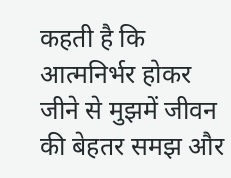कहती है कि आत्मनिर्भर होकर जीने से मुझमें जीवन की बेहतर समझ और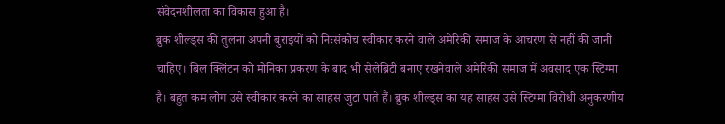संवेदनशीलता का विकास हुआ है।
ब्रुक शील्ड्स की तुलना अपनी बुराइयों को निःसंकोच स्वीकार करने वाले अमेरिकी समाज के आचरण से नहीं की जानी चाहिए। बिल क्लिंटन को मोनिका प्रकरण के बाद भी सेलेब्रिटी बनाए रखनेवाले अमेरिकी समाज में अवसाद एक स्टिग्मा है। बहुत कम लोग उसे स्वीकार करने का साहस जुटा पाते हैं। ब्रुक शील्ड्स का यह साहस उसे स्टिग्मा विरोधी अनुकरणीय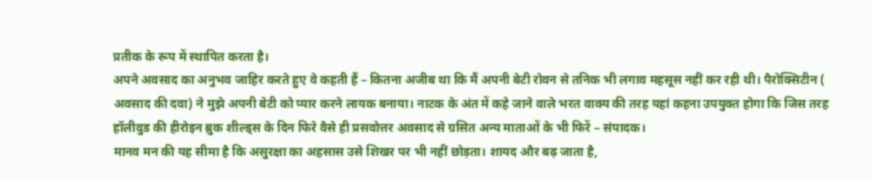प्रतीक के रूप में स्थापित करता है।
अपने अवसाद का अनुभव जाहिर करते हुए वे कहती हैं – कितना अजीब था कि मैं अपनी बेटी रोवन से तनिक भी लगाव महसूस नहीं कर रही थी। पैरोक्सिटीन ( अवसाद की दवा) ने मुझे अपनी बेटी को प्यार करने लायक बनाया। नाटक के अंत में कहे जाने वाले भरत वाक्य की तरह यहां कहना उपयुक्त होगा कि जिस तरह हॉलीवुड की हीरोइन ब्रुक शील्ड्स के दिन फिरे वैसे ही प्रसवोत्तर अवसाद से ग्रसित अन्य माताओं के भी फिरें – संपादक।
मानव मन की यह सीमा है कि असुरक्षा का अहसास उसे शिखर पर भी नहीं छोड़ता। शायद और बढ़ जाता है,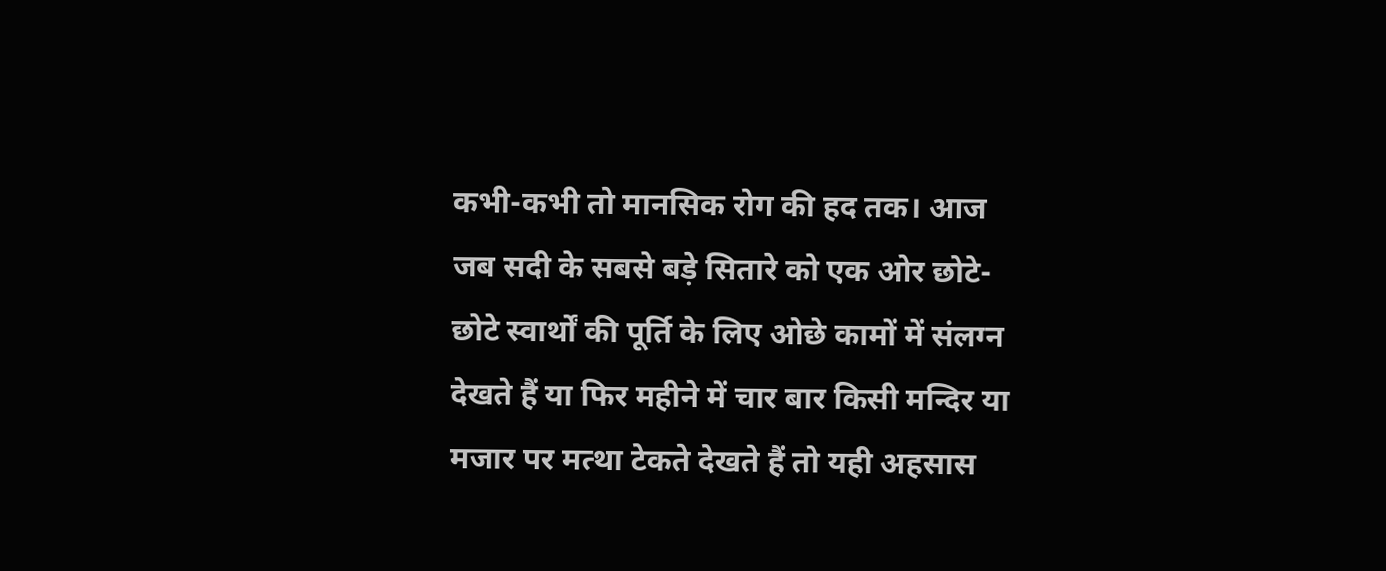कभी-कभी तो मानसिक रोग की हद तक। आज जब सदी के सबसे बड़े सितारे को एक ओर छोटे-छोटे स्वार्थों की पूर्ति के लिए ओछे कामों में संलग्न देखते हैं या फिर महीने में चार बार किसी मन्दिर या मजार पर मत्था टेकते देखते हैं तो यही अहसास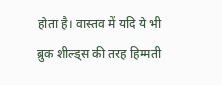होता है। वास्तव में यदि ये भी ब्रुक शील्ड्स की तरह हिम्मती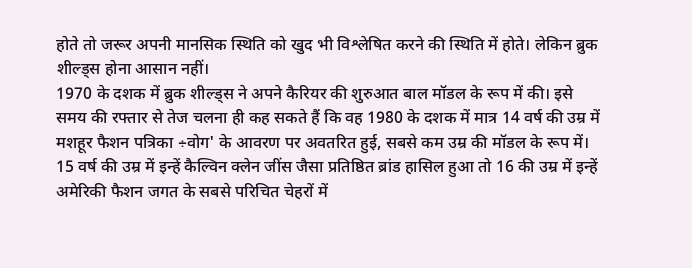होते तो जरूर अपनी मानसिक स्थिति को खुद भी विश्लेषित करने की स्थिति में होते। लेकिन ब्रुक शील्ड्स होना आसान नहीं।
1970 के दशक में ब्रुक शील्ड्स ने अपने कैरियर की शुरुआत बाल मॉडल के रूप में की। इसे समय की रफ्तार से तेज चलना ही कह सकते हैं कि वह 1980 के दशक में मात्र 14 वर्ष की उम्र में मशहूर फैशन पत्रिका ÷वोग' के आवरण पर अवतरित हुई, सबसे कम उम्र की मॉडल के रूप में। 15 वर्ष की उम्र में इन्हें कैल्विन क्लेन जींस जैसा प्रतिष्ठित ब्रांड हासिल हुआ तो 16 की उम्र में इन्हें अमेरिकी फैशन जगत के सबसे परिचित चेहरों में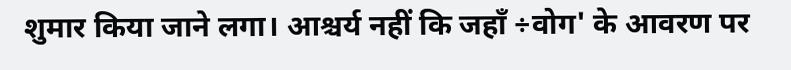शुमार किया जाने लगा। आश्चर्य नहीं कि जहाँ ÷वोग' के आवरण पर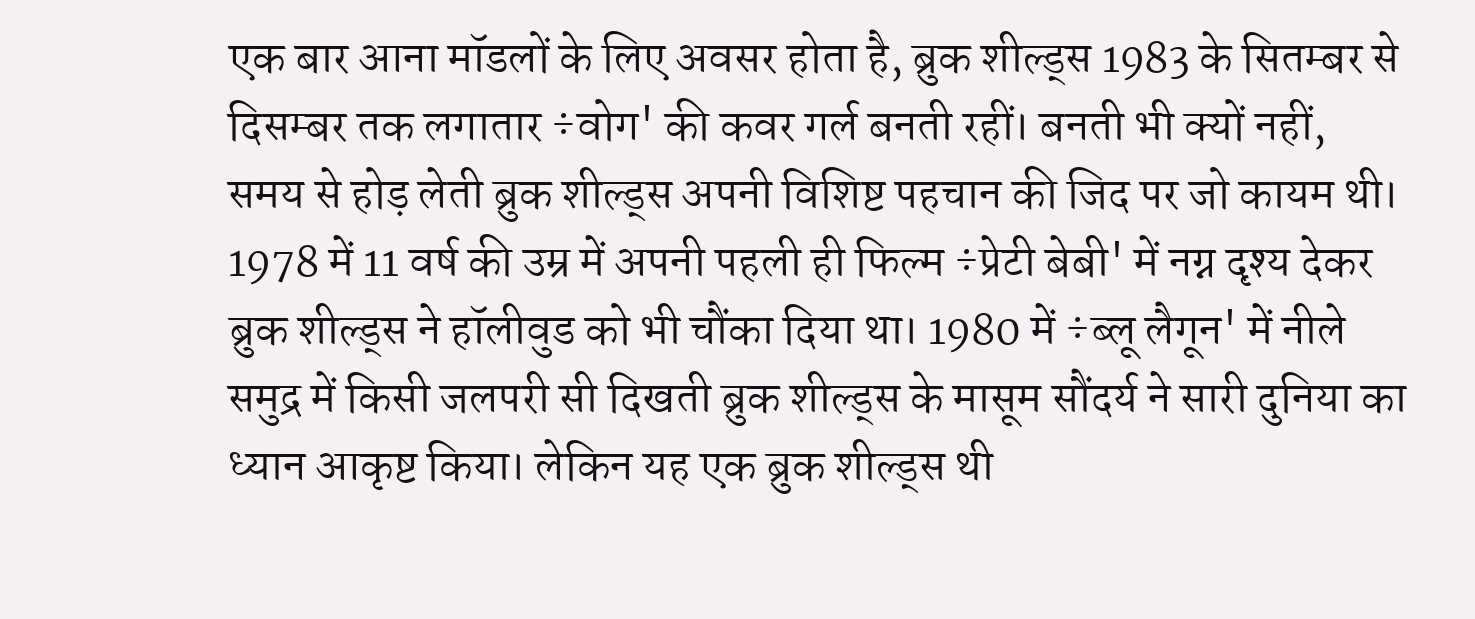एक बार आना मॉडलों के लिए अवसर होता है, ब्रुक शील्ड्स 1983 के सितम्बर से दिसम्बर तक लगातार ÷वोग' की कवर गर्ल बनती रहीं। बनती भी क्यों नहीं, समय से होड़ लेती ब्रुक शील्ड्स अपनी विशिष्ट पहचान की जिद पर जो कायम थी। 1978 में 11 वर्ष की उम्र में अपनी पहली ही फिल्म ÷प्रेटी बेबी' में नग्न दृश्य देकर ब्रुक शील्ड्स ने हॉलीवुड को भी चौंका दिया था। 1980 में ÷ब्लू लैगून' में नीले समुद्र में किसी जलपरी सी दिखती ब्रुक शील्ड्स के मासूम सौंदर्य ने सारी दुनिया का ध्यान आकृष्ट किया। लेकिन यह एक ब्रुक शील्ड्स थी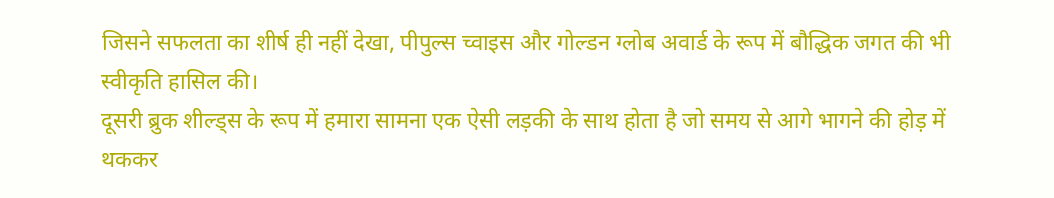जिसने सफलता का शीर्ष ही नहीं देखा, पीपुल्स च्वाइस और गोल्डन ग्लोब अवार्ड के रूप में बौद्धिक जगत की भी स्वीकृति हासिल की।
दूसरी ब्रुक शील्ड्स के रूप में हमारा सामना एक ऐसी लड़की के साथ होता है जो समय से आगे भागने की होड़ में थककर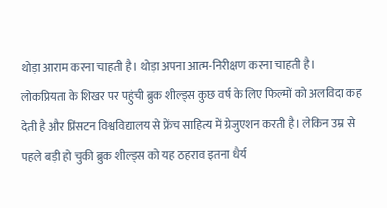थोड़ा आराम करना चाहती है। थोड़ा अपना आत्म-निरीक्षण करना चाहती है। लोकप्रियता के शिखर पर पहुंची ब्रुक शील्ड्स कुछ वर्ष के लिए फिल्मों को अलविदा कह देती है और प्रिंसटन विश्वविद्यालय से फ्रेंच साहित्य में ग्रेजुएशन करती है। लेकिन उम्र से पहले बड़ी हो चुकी ब्रुक शील्ड्स को यह ठहराव इतना धैर्य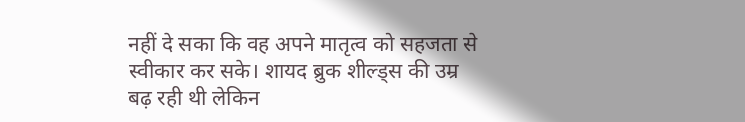नहीं दे सका कि वह अपने मातृत्व को सहजता से स्वीकार कर सके। शायद ब्रुक शील्ड्स की उम्र बढ़ रही थी लेकिन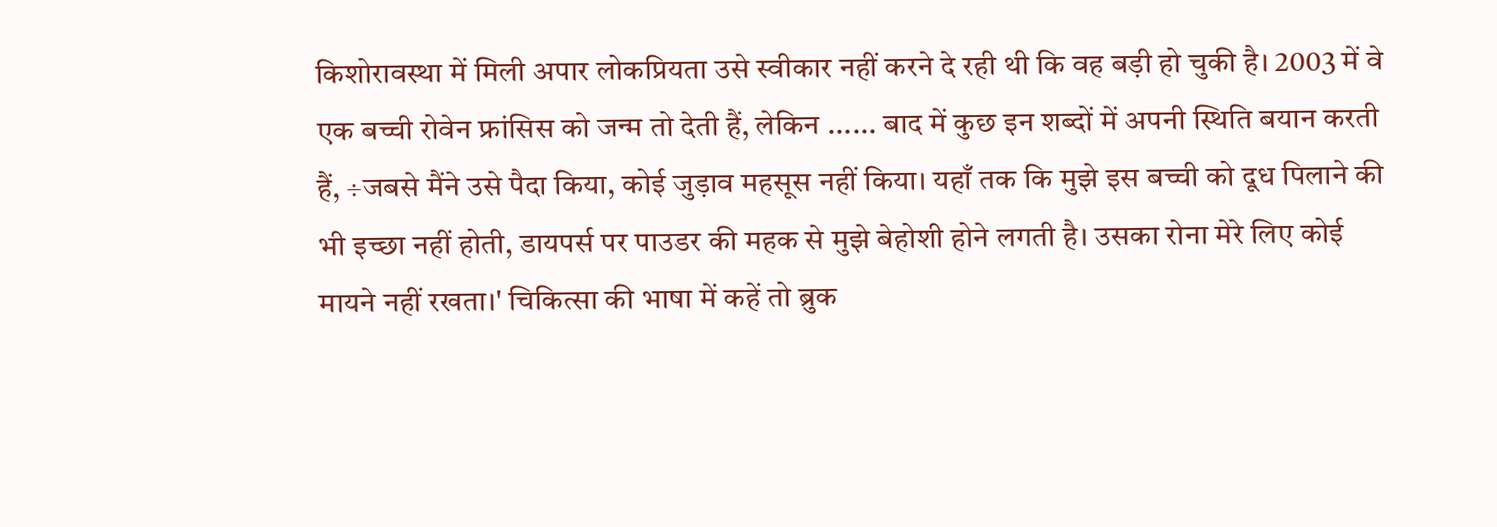किशोरावस्था में मिली अपार लोकप्रियता उसे स्वीकार नहीं करने दे रही थी कि वह बड़ी हो चुकी है। 2003 में वे एक बच्ची रोवेन फ्रांसिस को जन्म तो देती हैं, लेकिन ...... बाद में कुछ इन शब्दों में अपनी स्थिति बयान करती हैं, ÷जबसे मैंने उसे पैदा किया, कोई जुड़ाव महसूस नहीं किया। यहाँ तक कि मुझे इस बच्ची को दूध पिलाने की भी इच्छा नहीं होती, डायपर्स पर पाउडर की महक से मुझे बेहोशी होने लगती है। उसका रोना मेरे लिए कोई मायने नहीं रखता।' चिकित्सा की भाषा में कहें तो ब्रुक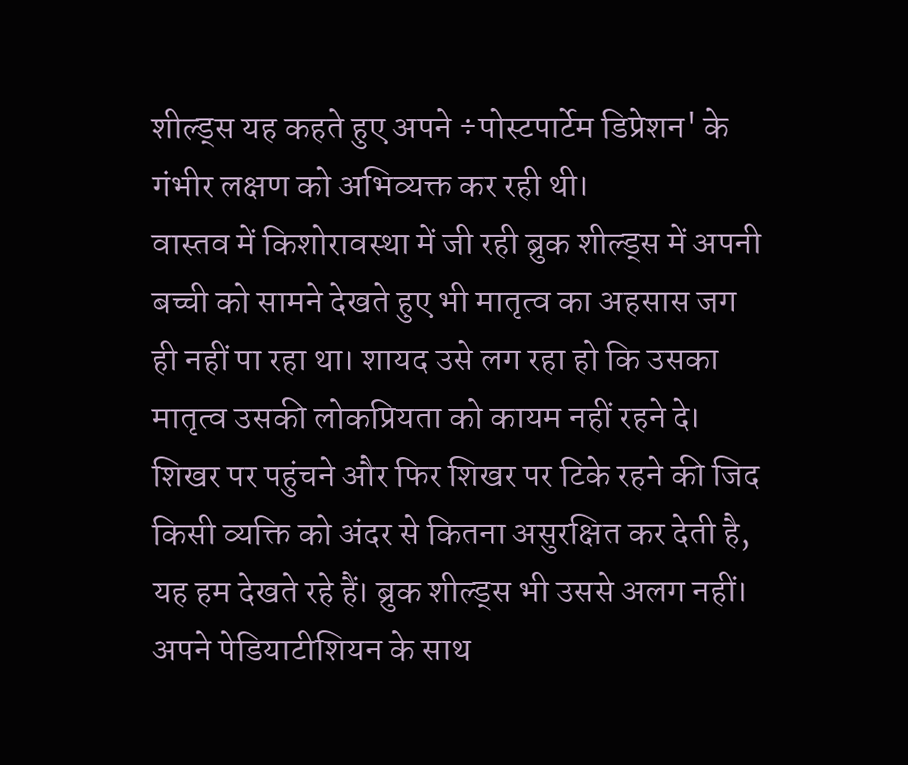शील्ड्स यह कहते हुए अपने ÷पोस्टपार्टेम डिप्रेशन' के गंभीर लक्षण को अभिव्यक्त कर रही थी।
वास्तव में किशोरावस्था में जी रही ब्रुक शील्ड्स में अपनी बच्ची को सामने देखते हुए भी मातृत्व का अहसास जग ही नहीं पा रहा था। शायद उसे लग रहा हो कि उसका मातृत्व उसकी लोकप्रियता को कायम नहीं रहने दे। शिखर पर पहुंचने और फिर शिखर पर टिके रहने की जिद किसी व्यक्ति को अंदर से कितना असुरक्षित कर देती है, यह हम देखते रहे हैं। ब्रुक शील्ड्स भी उससे अलग नहीं। अपने पेडियाटीशियन के साथ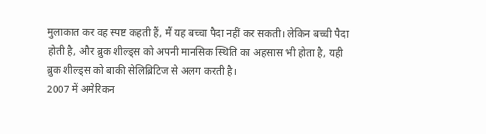मुलाकात कर वह स्पष्ट कहती हैं, मैं यह बच्चा पैदा नहीं कर सकती। लेकिन बच्ची पैदा होती है, और ब्रुक शील्ड्स को अपनी मानसिक स्थिति का अहसास भी होता है, यही ब्रुक शील्ड्स को बाकी सेलिब्रिटिज से अलग करती है।
2007 में अमेरिकन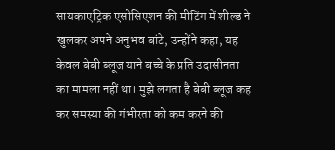सायकाएट्रिक एसोसिएशन की मीटिंग में शील्ड ने खुलकर अपने अनुभव बांटे, उन्होंने कहा, यह केवल बेबी ब्लूज याने बच्चे के प्रति उदासीनता का मामला नहीं था। मुझे लगता है बेबी ब्लूज कह कर समस्या की गंभीरता को कम करने की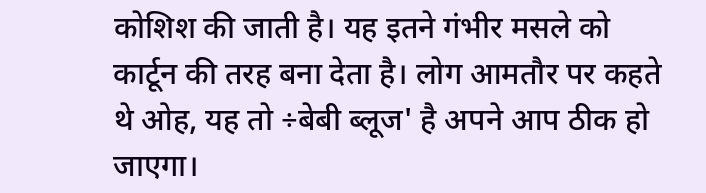कोशिश की जाती है। यह इतने गंभीर मसले को कार्टून की तरह बना देता है। लोग आमतौर पर कहते थे ओह, यह तो ÷बेबी ब्लूज' है अपने आप ठीक हो जाएगा।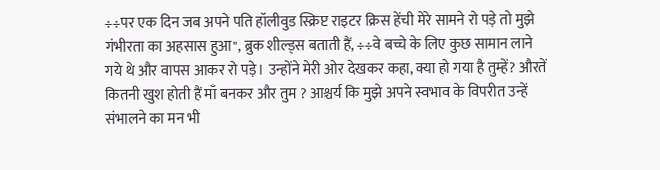÷÷पर एक दिन जब अपने पति हॉलीवुड स्क्रिप्ट राइटर क्रिस हेंची मेरे सामने रो पड़े तो मुझे गंभीरता का अहसास हुआ'', ब्रुक शील्ड्स बताती हैं, ÷÷वे बच्चे के लिए कुछ सामान लाने गये थे और वापस आकर रो पड़े। उन्होंने मेरी ओर देखकर कहा, क्या हो गया है तुम्हें? औरतें कितनी खुश होती हैं माँ बनकर और तुम ? आश्चर्य कि मुझे अपने स्वभाव के विपरीत उन्हें संभालने का मन भी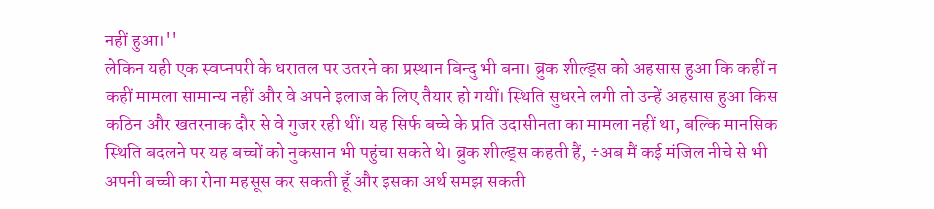नहीं हुआ।''
लेकिन यही एक स्वप्नपरी के धरातल पर उतरने का प्रस्थान बिन्दु भी बना। ब्रुक शील्ड्स को अहसास हुआ कि कहीं न कहीं मामला सामान्य नहीं और वे अपने इलाज के लिए तैयार हो गयीं। स्थिति सुधरने लगी तो उन्हें अहसास हुआ किस कठिन और खतरनाक दौर से वे गुजर रही थीं। यह सिर्फ बच्चे के प्रति उदासीनता का मामला नहीं था, बल्कि मानसिक स्थिति बदलने पर यह बच्चों को नुकसान भी पहुंचा सकते थे। ब्रुक शील्ड्स कहती हैं, ÷अब मैं कई मंजिल नीचे से भी अपनी बच्ची का रोना महसूस कर सकती हूँ और इसका अर्थ समझ सकती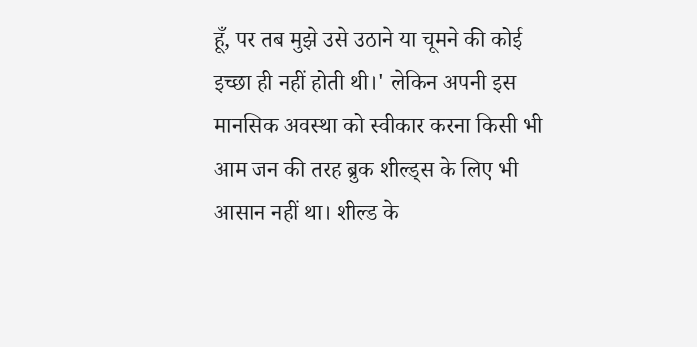हूँ, पर तब मुझे उसे उठाने या चूमने की कोई इच्छा ही नहीं होती थी।' लेकिन अपनी इस मानसिक अवस्था को स्वीकार करना किसी भी आम जन की तरह ब्रुक शील्ड्स के लिए भी आसान नहीं था। शील्ड के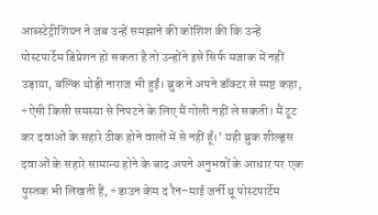आब्स्टेट्रीशियन ने जब उन्हें समझाने की कोशिश की कि उन्हें पोस्टपार्टेम डिप्रेशन हो सकता है तो उन्होंने इसे सिर्फ मजाक में नहीं उड़ाया, बल्कि थोड़ी नाराज भी हुईं। ब्रुक ने अपने डॉक्टर से स्पष्ट कहा, ÷ऐसी किसी समस्या से निपटने के लिए मैं गोली नहीं ले सकती। मैं टूट कर दवाओं के सहारे ठीक होने वालों में से नहीं हूँ।' यही ब्रुक शील्ड्स दवाओं के सहारे सामान्य होने के बाद अपने अनुभवों के आधार पर एक पुस्तक भी लिखती हैं, ÷डाउन केम द रैन–माई जर्नी थ्रू पोस्टपार्टेम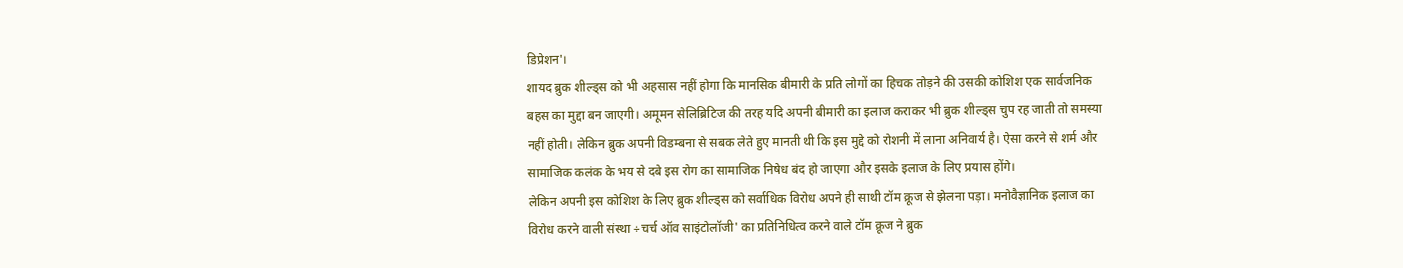डिप्रेशन'।
शायद ब्रुक शील्ड्स को भी अहसास नहीं होगा कि मानसिक बीमारी के प्रति लोगों का हिचक तोड़ने की उसकी कोशिश एक सार्वजनिक बहस का मुद्दा बन जाएगी। अमूमन सेलिब्रिटिज की तरह यदि अपनी बीमारी का इलाज कराकर भी ब्रुक शील्ड्स चुप रह जाती तो समस्या नहीं होती। लेकिन ब्रुक अपनी विडम्बना से सबक लेते हुए मानती थी कि इस मुद्दे को रोशनी में लाना अनिवार्य है। ऐसा करने से शर्म और सामाजिक कलंक के भय से दबे इस रोग का सामाजिक निषेध बंद हो जाएगा और इसके इलाज के लिए प्रयास होंगे।
लेकिन अपनी इस कोशिश के लिए ब्रुक शील्ड्स को सर्वाधिक विरोध अपने ही साथी टॉम क्रूज से झेलना पड़ा। मनोवैज्ञानिक इलाज का विरोध करने वाली संस्था ÷चर्च ऑव साइंटोलॉजी' का प्रतिनिधित्व करने वाले टॉम क्रूज ने ब्रुक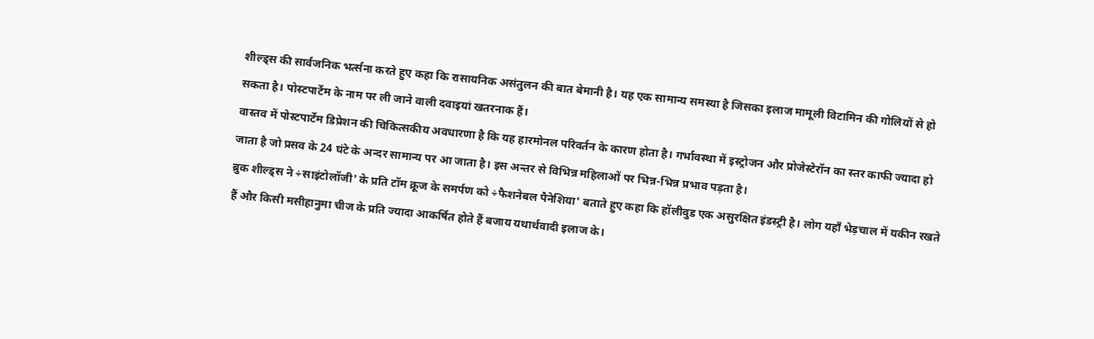शील्ड्स की सार्वजनिक भर्त्सना करते हुए कहा कि रासायनिक असंतुलन की बात बेमानी है। यह एक सामान्य समस्या है जिसका इलाज मामूली विटामिन की गोलियों से हो सकता है। पोस्टपार्टेम के नाम पर ली जाने वाली दवाइयां खतरनाक हैं।
वास्तव में पोस्टपार्टेम डिप्रेशन की चिकित्सकीय अवधारणा है कि यह हारमोनल परिवर्तन के कारण होता है। गर्भावस्था में इस्ट्रोजन और प्रोजेस्टेरॉन का स्तर काफी ज्यादा हो जाता है जो प्रसव के 24 घंटे के अन्दर सामान्य पर आ जाता है। इस अन्तर से विभिन्न महिलाओं पर भिन्न-भिन्न प्रभाव पड़ता है।
ब्रुक शील्ड्स ने ÷साइंटोलॉजी' के प्रति टॉम क्रूज के समर्पण को ÷फैशनेबल पैनेशिया' बताते हुए कहा कि हॉलीवुड एक असुरक्षित इंडस्ट्री है। लोग यहाँ भेड़चाल में यकीन रखते हैं और किसी मसीहानुमा चीज के प्रति ज्यादा आकर्षित होते हैं बजाय यथार्थवादी इलाज के।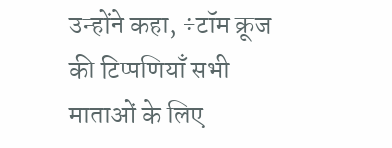उन्होंने कहा, ÷टॉम क्रूज की टिप्पणियाँ सभी माताओं के लिए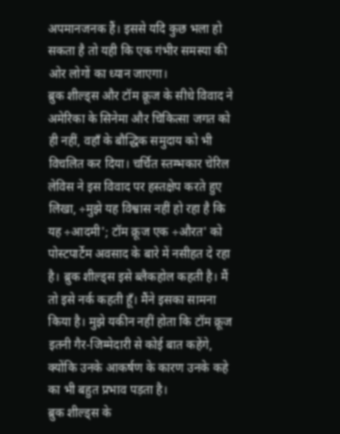अपमानजनक हैं। इससे यदि कुछ भला हो सकता है तो यही कि एक गंभीर समस्या की ओर लोगों का ध्यान जाएगा।
ब्रुक शील्ड्स और टॉम क्रूज के सीधे विवाद ने अमेरिका के सिनेमा और चिकित्सा जगत को ही नहीं, वहाँ के बौद्धिक समुदाय को भी विचलित कर दिया। चर्चित स्तम्भकार चेरिल लेविस ने इस विवाद पर हस्तक्षेप करते हुए लिखा, ÷मुझे यह विश्वास नहीं हो रहा है कि यह ÷आदमी'; टॉम क्रूज एक ÷औरत' को पोस्टपार्टेम अवसाद के बारे में नसीहत दे रहा है। ब्रुक शील्ड्स इसे ब्लैकहोल कहती है। मैं तो इसे नर्क कहती हूँ। मैंने इसका सामना किया है। मुझे यकीन नहीं होता कि टॉम क्रूज इतनी गैर-जिम्मेदारी से कोई बात कहेंगे, क्योंकि उनके आकर्षण के कारण उनके कहे का भी बहुत प्रभाव पड़ता है।
ब्रुक शील्ड्स के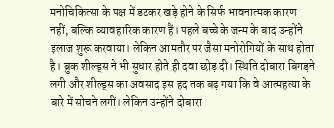मनोचिकित्सा के पक्ष में डटकर खड़े होने के सिर्फ भावनात्मक कारण नहीं, बल्कि व्यावहारिक कारण हैं। पहले बच्चे के जन्म के बाद उन्होंने इलाज शुरू करवाया। लेकिन आमतौर पर जैसा मनोरोगियों के साथ होता है। ब्रुक शील्ड्स ने भी सुधार होते ही दवा छोड़ दी। स्थिति दोबारा बिगड़ने लगी और शील्ड्स का अवसाद इस हद तक बढ़ गया कि वे आत्महत्या के बारे में सोचने लगीं। लेकिन उन्होंने दोबारा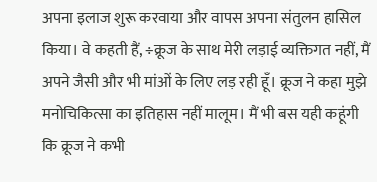अपना इलाज शुरू करवाया और वापस अपना संतुलन हासिल किया। वे कहती हैं, ÷क्रूज के साथ मेरी लड़ाई व्यक्तिगत नहीं, मैं अपने जैसी और भी मांओं के लिए लड़ रही हूँ। क्रूज ने कहा मुझे मनोचिकित्सा का इतिहास नहीं मालूम। मैं भी बस यही कहूंगी कि क्रूज ने कभी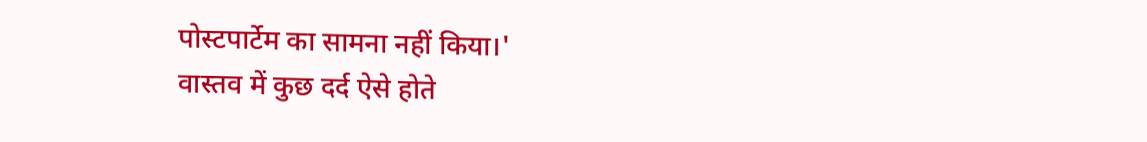पोस्टपार्टेम का सामना नहीं किया।'
वास्तव में कुछ दर्द ऐसे होते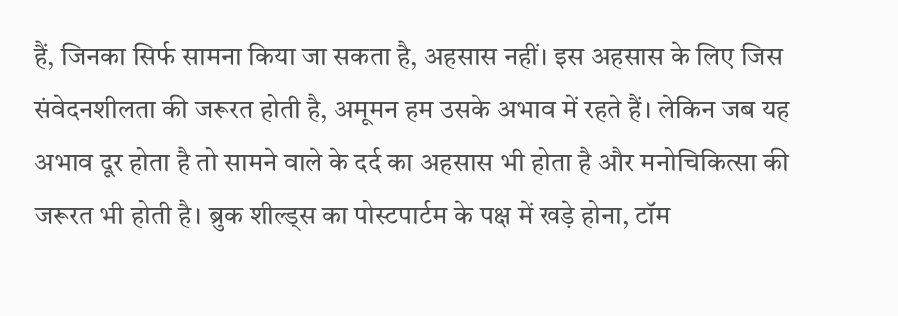हैं, जिनका सिर्फ सामना किया जा सकता है, अहसास नहीं। इस अहसास के लिए जिस संवेदनशीलता की जरूरत होती है, अमूमन हम उसके अभाव में रहते हैं। लेकिन जब यह अभाव दूर होता है तो सामने वाले के दर्द का अहसास भी होता है और मनोचिकित्सा की जरूरत भी होती है। ब्रुक शील्ड्स का पोस्टपार्टम के पक्ष में खड़े होना, टॉम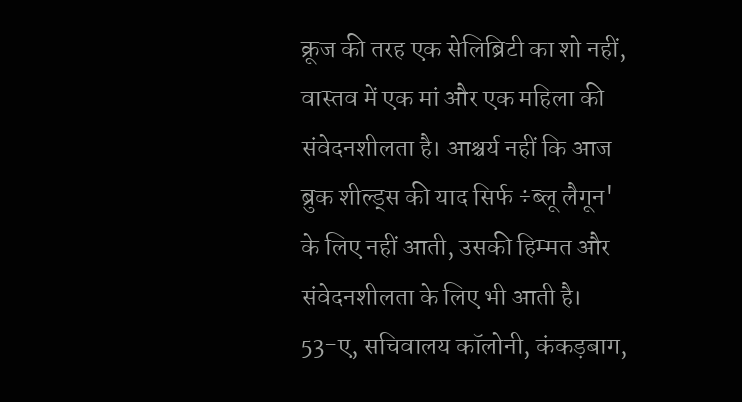क्रूज की तरह एक सेलिब्रिटी का शो नहीं, वास्तव में एक मां और एक महिला की संवेदनशीलता है। आश्चर्य नहीं कि आज ब्रुक शील्ड्स की याद सिर्फ ÷ब्लू लैगून' के लिए नहीं आती, उसकी हिम्मत और संवेदनशीलता के लिए भी आती है।
53-ए, सचिवालय कॉलोनी, कंकड़बाग,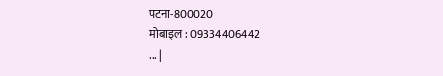पटना-800020
मोबाइल : 09334406442
... |